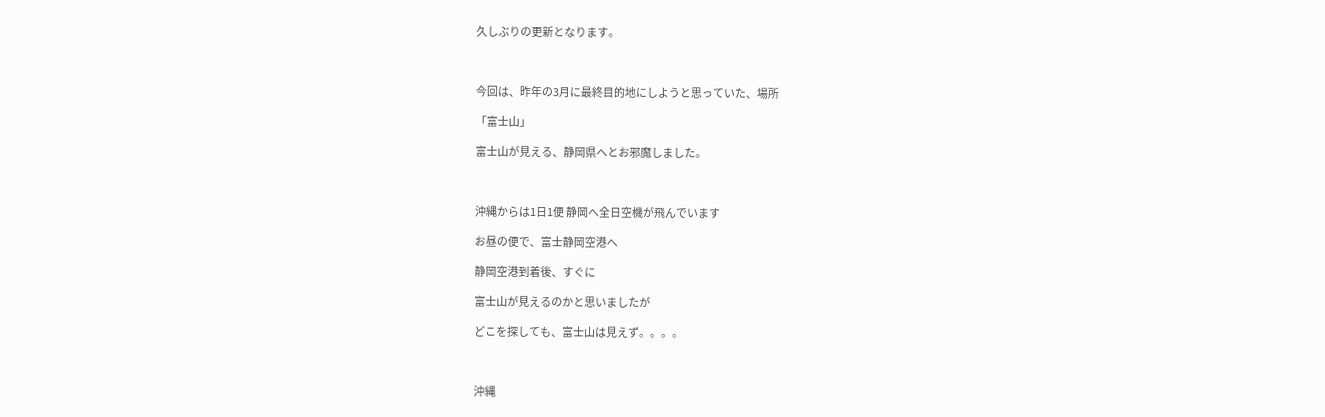久しぶりの更新となります。



今回は、昨年の3月に最終目的地にしようと思っていた、場所

「富士山」

富士山が見える、静岡県へとお邪魔しました。



沖縄からは1日1便 静岡へ全日空機が飛んでいます

お昼の便で、富士静岡空港へ

静岡空港到着後、すぐに

富士山が見えるのかと思いましたが

どこを探しても、富士山は見えず。。。。



沖縄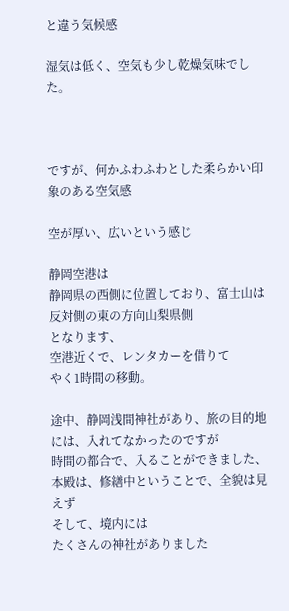と違う気候感

湿気は低く、空気も少し乾燥気味でした。



ですが、何かふわふわとした柔らかい印象のある空気感

空が厚い、広いという感じ

静岡空港は
静岡県の西側に位置しており、富士山は反対側の東の方向山梨県側
となります、
空港近くで、レンタカーを借りて
やく1時間の移動。

途中、静岡浅間神社があり、旅の目的地には、入れてなかったのですが
時間の都合で、入ることができました、
本殿は、修繕中ということで、全貌は見えず
そして、境内には
たくさんの神社がありました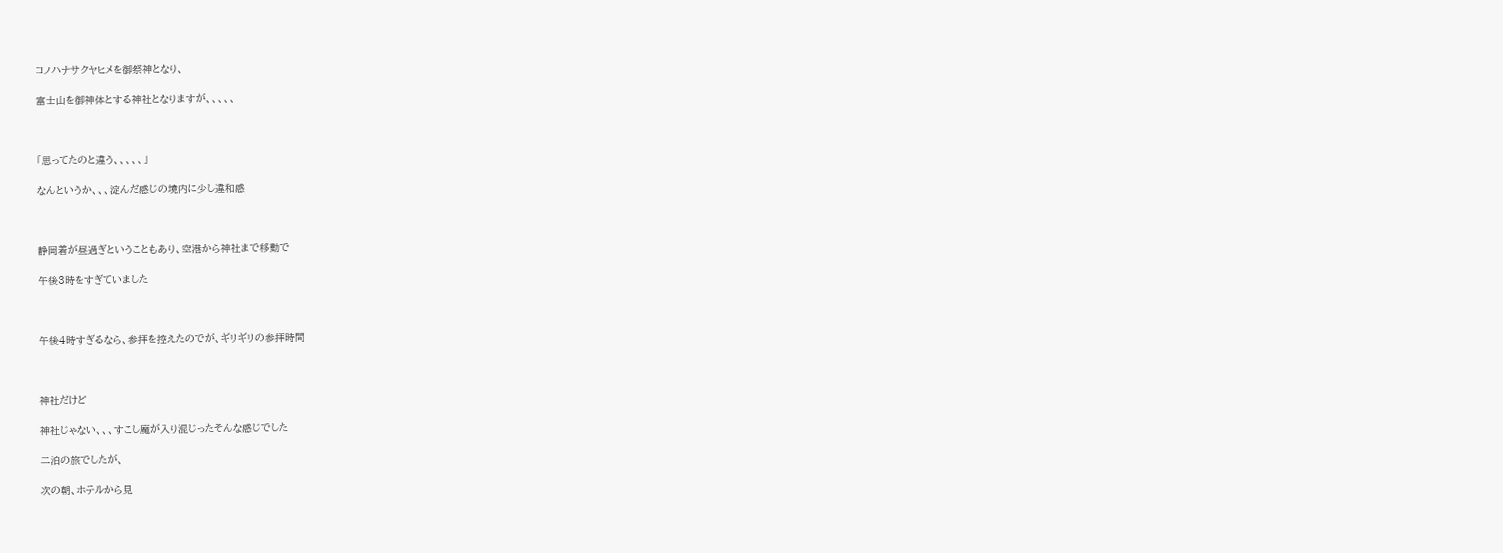コノハナサクヤヒメを御祭神となり、

富士山を御神体とする神社となりますが、、、、、



「思ってたのと違う、、、、、」

なんというか、、、淀んだ感じの境内に少し違和感



静岡着が昼過ぎということもあり、空港から神社まで移動で

午後3時をすぎていました



午後4時すぎるなら、参拝を控えたのでが、ギリギリの参拝時間



神社だけど

神社じゃない、、、すこし魔が入り混じったそんな感じでした

二泊の旅でしたが、

次の朝、ホテルから見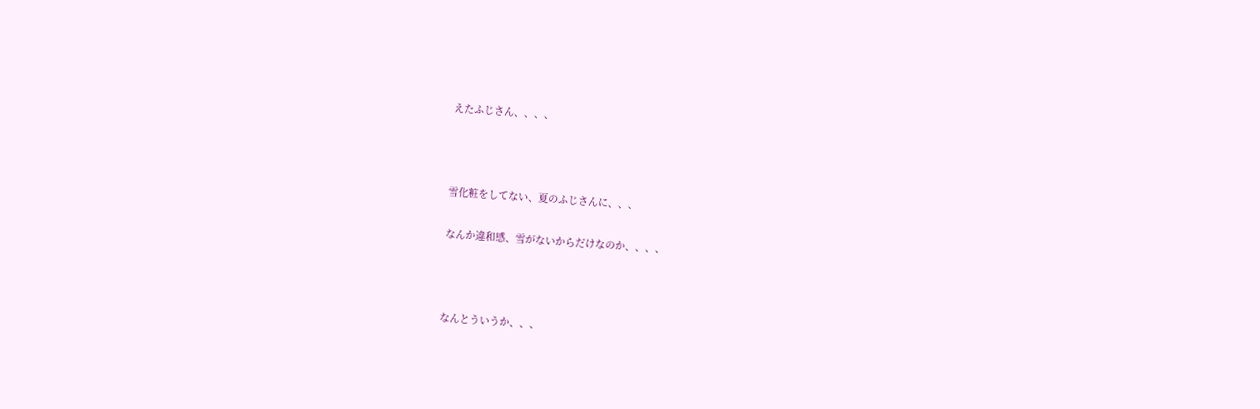えたふじさん、、、、



雪化粧をしてない、夏のふじさんに、、、

なんか違和感、雪がないからだけなのか、、、、



なんとういうか、、、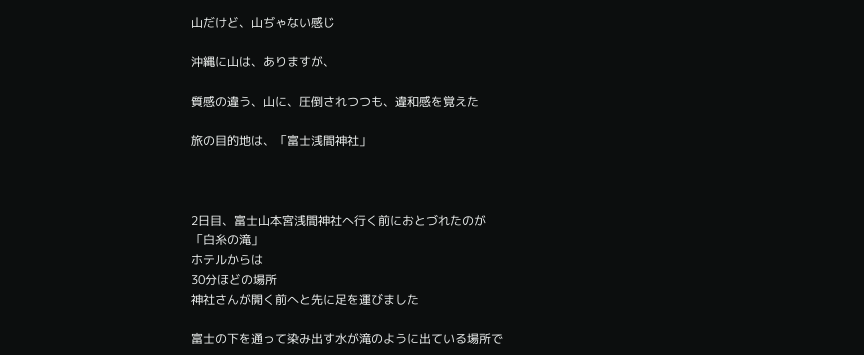山だけど、山ぢゃない感じ

沖縄に山は、ありますが、

質感の違う、山に、圧倒されつつも、違和感を覚えた

旅の目的地は、「富士浅間神社」



2日目、富士山本宮浅間神社へ行く前におとづれたのが
「白糸の滝」
ホテルからは
30分ほどの場所
神社さんが開く前へと先に足を運びました

富士の下を通って染み出す水が滝のように出ている場所で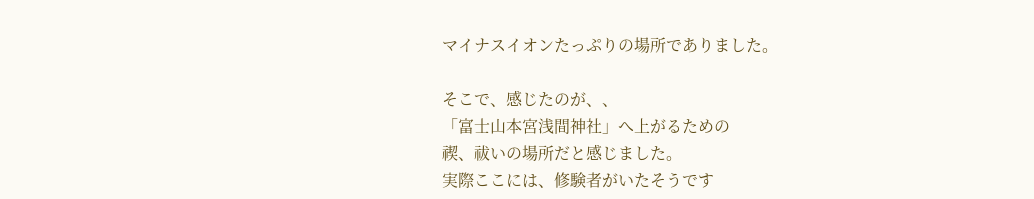マイナスイオンたっぷりの場所でありました。

そこで、感じたのが、、
「富士山本宮浅間神社」へ上がるための
禊、祓いの場所だと感じました。
実際ここには、修験者がいたそうです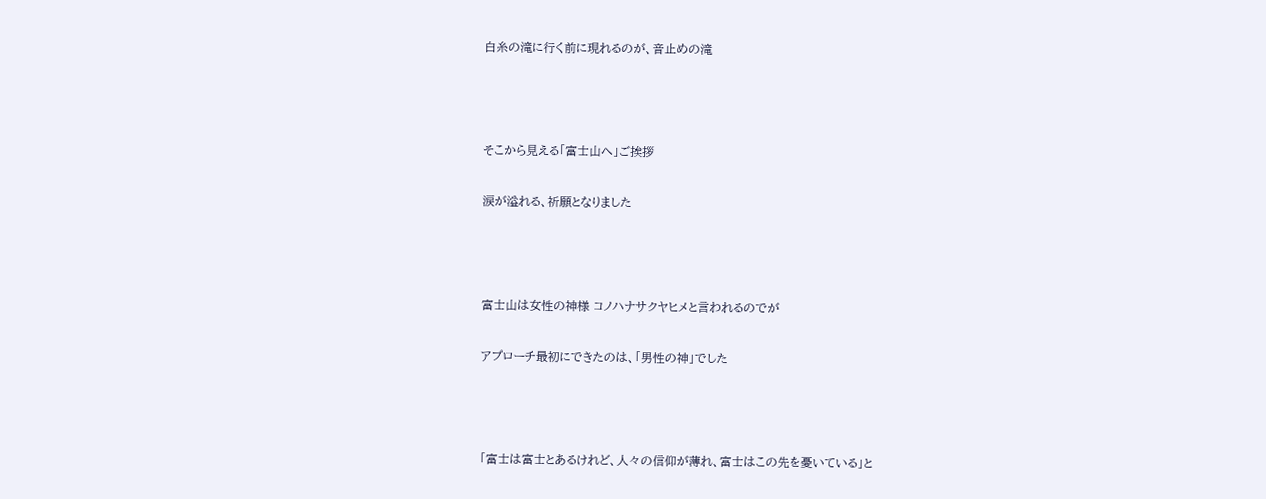白糸の滝に行く前に現れるのが、音止めの滝



そこから見える「富士山へ」ご挨拶

涙が溢れる、祈願となりました



富士山は女性の神様 コノハナサクヤヒメと言われるのでが

アプローチ最初にできたのは、「男性の神」でした



「富士は富士とあるけれど、人々の信仰が薄れ、富士はこの先を憂いている」と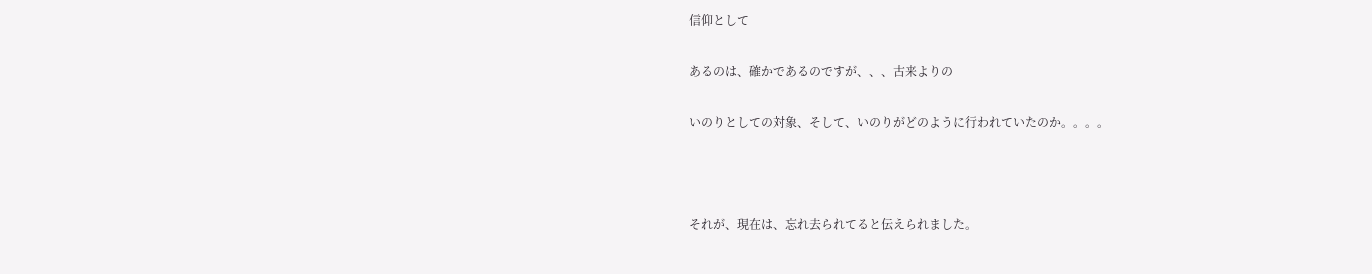信仰として

あるのは、確かであるのですが、、、古来よりの

いのりとしての対象、そして、いのりがどのように行われていたのか。。。。



それが、現在は、忘れ去られてると伝えられました。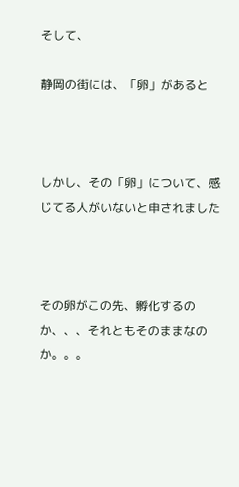そして、

静岡の街には、「卵」があると



しかし、その「卵」について、感じてる人がいないと申されました



その卵がこの先、孵化するのか、、、それともそのままなのか。。。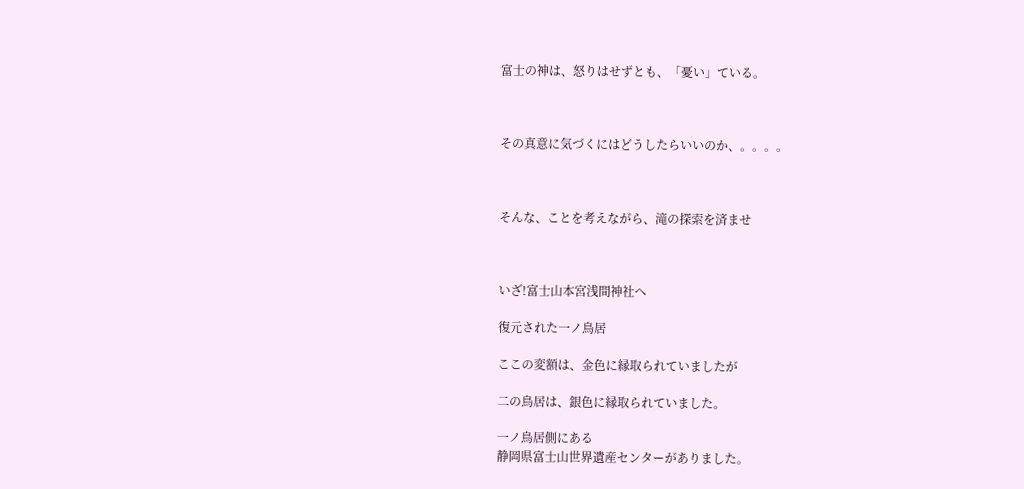富士の神は、怒りはせずとも、「憂い」ている。



その真意に気づくにはどうしたらいいのか、。。。。



そんな、ことを考えながら、滝の探索を済ませ



いざ!富士山本宮浅間神社へ

復元された一ノ鳥居

ここの変額は、金色に縁取られていましたが

二の鳥居は、銀色に縁取られていました。

一ノ鳥居側にある
静岡県富士山世界遺産センターがありました。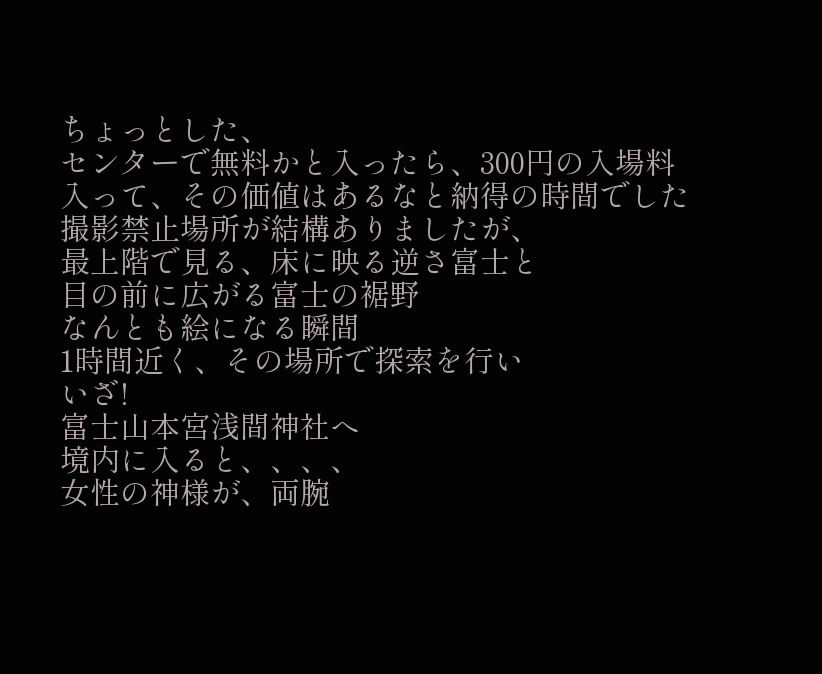ちょっとした、
センターで無料かと入ったら、300円の入場料
入って、その価値はあるなと納得の時間でした
撮影禁止場所が結構ありましたが、
最上階で見る、床に映る逆さ富士と
目の前に広がる富士の裾野
なんとも絵になる瞬間
1時間近く、その場所で探索を行い
いざ!
富士山本宮浅間神社へ
境内に入ると、、、、
女性の神様が、両腕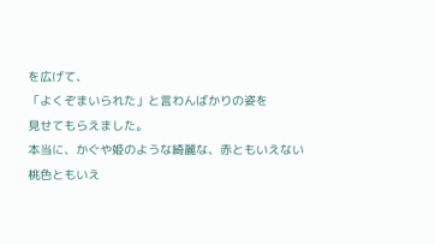を広げて、
「よくぞまいられた」と言わんばかりの姿を
見せてもらえました。
本当に、かぐや姫のような綺麗な、赤ともいえない
桃色ともいえ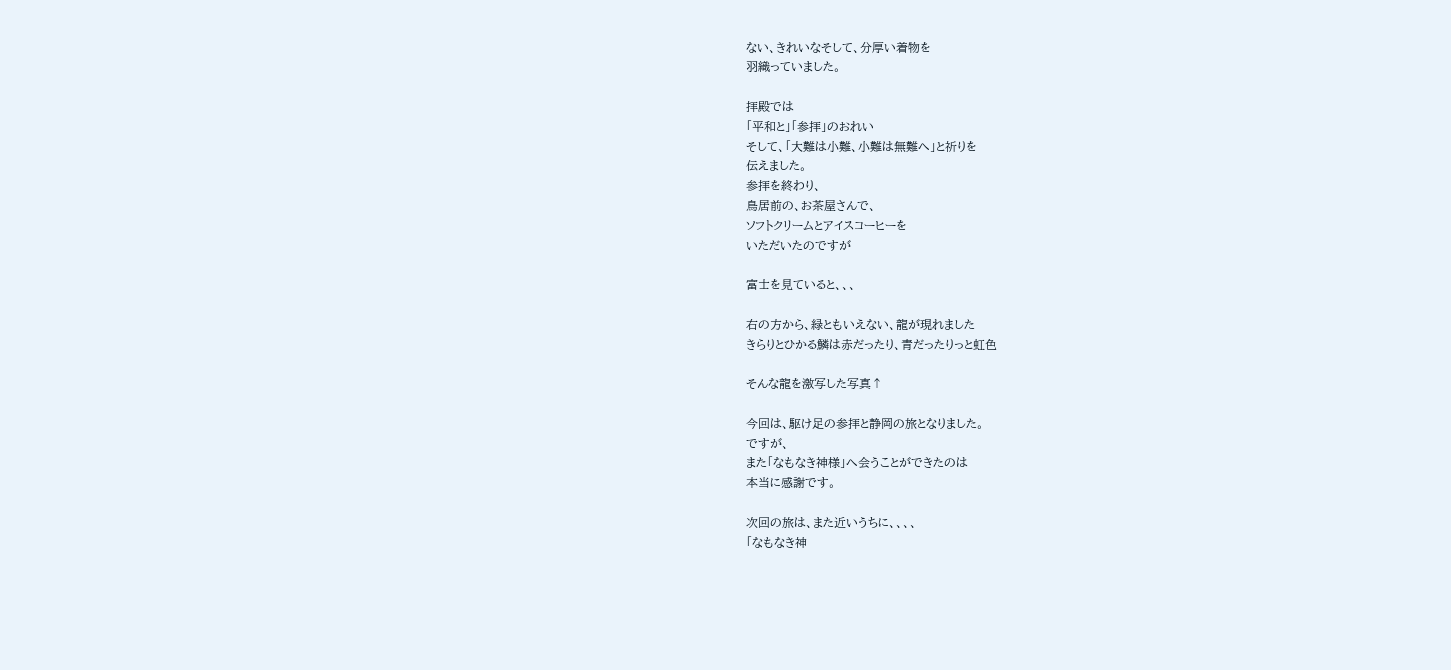ない、きれいなそして、分厚い着物を
羽織っていました。

拝殿では
「平和と」「参拝」のおれい
そして、「大難は小難、小難は無難へ」と祈りを
伝えました。
参拝を終わり、
鳥居前の、お茶屋さんで、
ソフトクリームとアイスコーヒーを
いただいたのですが

富士を見ていると、、、

右の方から、緑ともいえない、龍が現れました
きらりとひかる鱗は赤だったり、青だったりっと虹色

そんな龍を激写した写真↑

今回は、駆け足の参拝と静岡の旅となりました。
ですが、
また「なもなき神様」へ会うことができたのは
本当に感謝です。

次回の旅は、また近いうちに、、、、
「なもなき神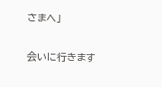さまへ」

会いに行きます